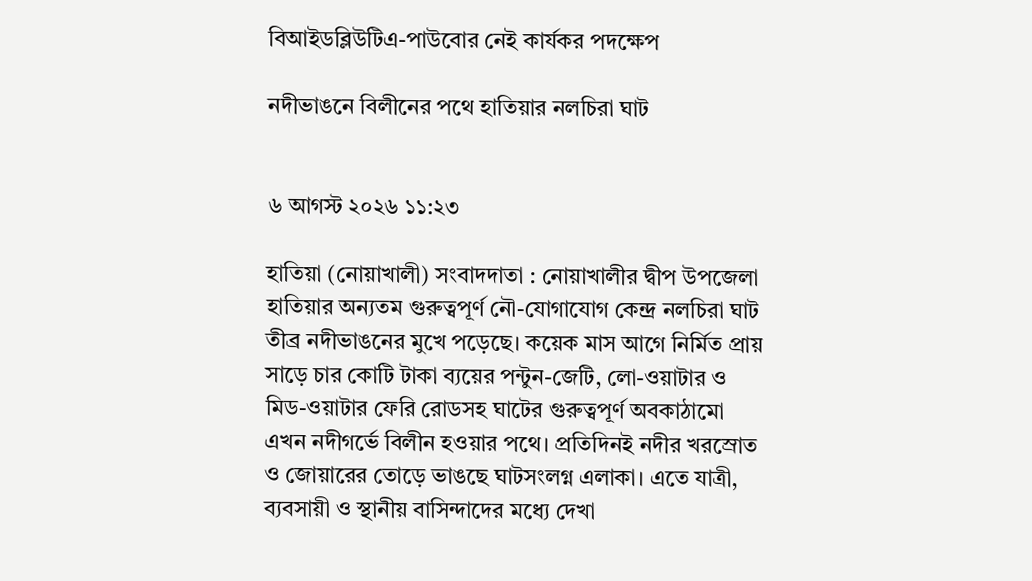বিআইডব্লিউটিএ-পাউবোর নেই কার্যকর পদক্ষেপ

নদীভাঙনে বিলীনের পথে হাতিয়ার নলচিরা ঘাট


৬ আগস্ট ২০২৬ ১১:২৩

হাতিয়া (নোয়াখালী) সংবাদদাতা : নোয়াখালীর দ্বীপ উপজেলা হাতিয়ার অন্যতম গুরুত্বপূর্ণ নৌ-যোগাযোগ কেন্দ্র নলচিরা ঘাট তীব্র নদীভাঙনের মুখে পড়েছে। কয়েক মাস আগে নির্মিত প্রায় সাড়ে চার কোটি টাকা ব্যয়ের পন্টুন-জেটি, লো-ওয়াটার ও মিড-ওয়াটার ফেরি রোডসহ ঘাটের গুরুত্বপূর্ণ অবকাঠামো এখন নদীগর্ভে বিলীন হওয়ার পথে। প্রতিদিনই নদীর খরস্রোত ও জোয়ারের তোড়ে ভাঙছে ঘাটসংলগ্ন এলাকা। এতে যাত্রী, ব্যবসায়ী ও স্থানীয় বাসিন্দাদের মধ্যে দেখা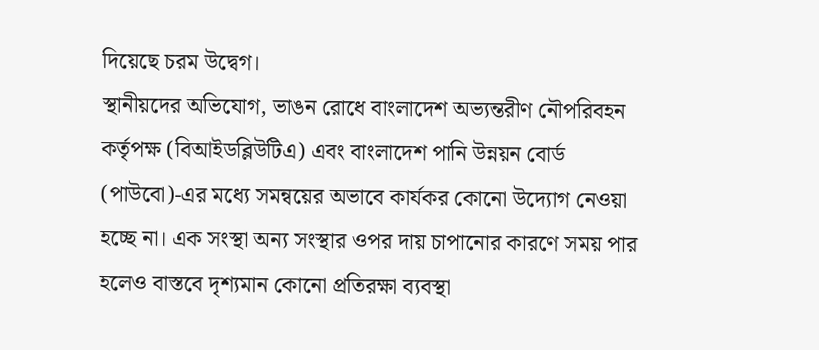দিয়েছে চরম উদ্বেগ।
স্থানীয়দের অভিযোগ, ভাঙন রোধে বাংলাদেশ অভ্যন্তরীণ নৌপরিবহন কর্তৃপক্ষ (বিআইডব্লিউটিএ) এবং বাংলাদেশ পানি উন্নয়ন বোর্ড (পাউবো)-এর মধ্যে সমন্বয়ের অভাবে কার্যকর কোনো উদ্যোগ নেওয়া হচ্ছে না। এক সংস্থা অন্য সংস্থার ওপর দায় চাপানোর কারণে সময় পার হলেও বাস্তবে দৃশ্যমান কোনো প্রতিরক্ষা ব্যবস্থা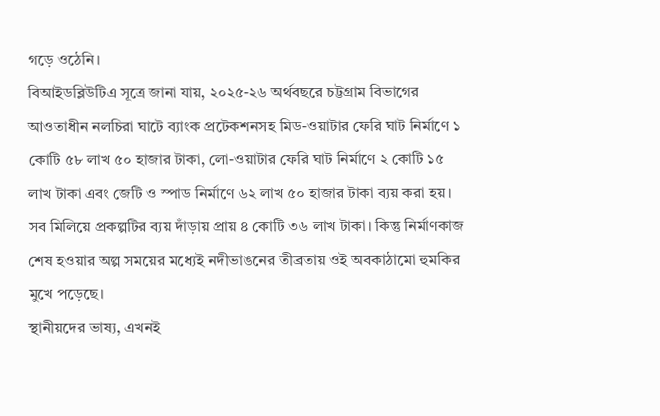গড়ে ওঠেনি।
বিআইডব্লিউটিএ সূত্রে জানা যায়, ২০২৫-২৬ অর্থবছরে চট্টগ্রাম বিভাগের আওতাধীন নলচিরা ঘাটে ব্যাংক প্রটেকশনসহ মিড-ওয়াটার ফেরি ঘাট নির্মাণে ১ কোটি ৫৮ লাখ ৫০ হাজার টাকা, লো-ওয়াটার ফেরি ঘাট নির্মাণে ২ কোটি ১৫ লাখ টাকা এবং জেটি ও স্পাড নির্মাণে ৬২ লাখ ৫০ হাজার টাকা ব্যয় করা হয়। সব মিলিয়ে প্রকল্পটির ব্যয় দাঁড়ায় প্রায় ৪ কোটি ৩৬ লাখ টাকা। কিন্তু নির্মাণকাজ শেষ হওয়ার অল্প সময়ের মধ্যেই নদীভাঙনের তীব্রতায় ওই অবকাঠামো হুমকির মুখে পড়েছে।
স্থানীয়দের ভাষ্য, এখনই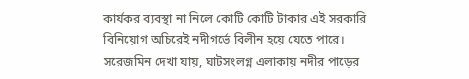কার্যকর ব্যবস্থা না নিলে কোটি কোটি টাকার এই সরকারি বিনিয়োগ অচিরেই নদীগর্ভে বিলীন হয়ে যেতে পারে।
সরেজমিন দেখা যায়, ঘাটসংলগ্ন এলাকায় নদীর পাড়ের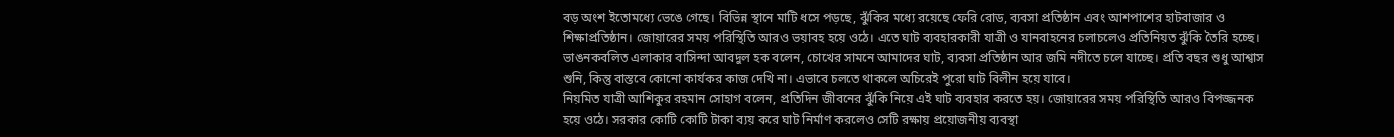বড় অংশ ইতোমধ্যে ভেঙে গেছে। বিভিন্ন স্থানে মাটি ধসে পড়ছে, ঝুঁকির মধ্যে রয়েছে ফেরি রোড, ব্যবসা প্রতিষ্ঠান এবং আশপাশের হাটবাজার ও শিক্ষাপ্রতিষ্ঠান। জোয়ারের সময় পরিস্থিতি আরও ভয়াবহ হয়ে ওঠে। এতে ঘাট ব্যবহারকারী যাত্রী ও যানবাহনের চলাচলেও প্রতিনিয়ত ঝুঁকি তৈরি হচ্ছে।
ভাঙনকবলিত এলাকার বাসিন্দা আবদুল হক বলেন, চোখের সামনে আমাদের ঘাট, ব্যবসা প্রতিষ্ঠান আর জমি নদীতে চলে যাচ্ছে। প্রতি বছর শুধু আশ্বাস শুনি, কিন্তু বাস্তবে কোনো কার্যকর কাজ দেখি না। এভাবে চলতে থাকলে অচিরেই পুরো ঘাট বিলীন হয়ে যাবে।
নিয়মিত যাত্রী আশিকুর রহমান সোহাগ বলেন, প্রতিদিন জীবনের ঝুঁকি নিয়ে এই ঘাট ব্যবহার করতে হয়। জোয়ারের সময় পরিস্থিতি আরও বিপজ্জনক হয়ে ওঠে। সরকার কোটি কোটি টাকা ব্যয় করে ঘাট নির্মাণ করলেও সেটি রক্ষায় প্রয়োজনীয় ব্যবস্থা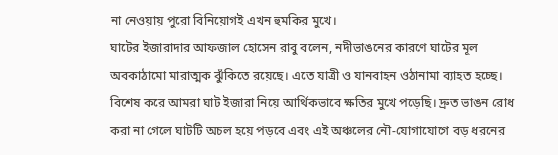না নেওয়ায় পুরো বিনিয়োগই এখন হুমকির মুখে।
ঘাটের ইজারাদার আফজাল হোসেন রাবু বলেন, নদীভাঙনের কারণে ঘাটের মূল অবকাঠামো মারাত্মক ঝুঁকিতে রয়েছে। এতে যাত্রী ও যানবাহন ওঠানামা ব্যাহত হচ্ছে। বিশেষ করে আমরা ঘাট ইজারা নিয়ে আর্থিকভাবে ক্ষতির মুখে পড়েছি। দ্রুত ভাঙন রোধ করা না গেলে ঘাটটি অচল হয়ে পড়বে এবং এই অঞ্চলের নৌ-যোগাযোগে বড় ধরনের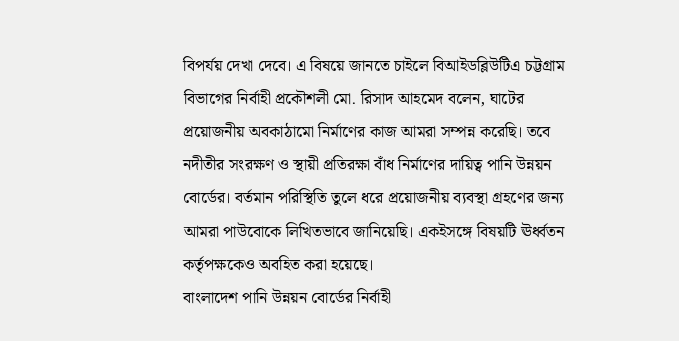বিপর্যয় দেখা দেবে। এ বিষয়ে জানতে চাইলে বিআইডব্লিউটিএ চট্টগ্রাম বিভাগের নির্বাহী প্রকৌশলী মো. রিসাদ আহমেদ বলেন, ঘাটের প্রয়োজনীয় অবকাঠামো নির্মাণের কাজ আমরা সম্পন্ন করেছি। তবে নদীতীর সংরক্ষণ ও স্থায়ী প্রতিরক্ষা বাঁধ নির্মাণের দায়িত্ব পানি উন্নয়ন বোর্ডের। বর্তমান পরিস্থিতি তুলে ধরে প্রয়োজনীয় ব্যবস্থা গ্রহণের জন্য আমরা পাউবোকে লিখিতভাবে জানিয়েছি। একইসঙ্গে বিষয়টি ঊর্ধ্বতন কর্তৃপক্ষকেও অবহিত করা হয়েছে।
বাংলাদেশ পানি উন্নয়ন বোর্ডের নির্বাহী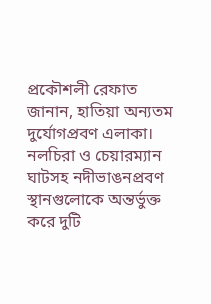প্রকৌশলী রেফাত জানান, হাতিয়া অন্যতম দুর্যোগপ্রবণ এলাকা। নলচিরা ও চেয়ারম্যান ঘাটসহ নদীভাঙনপ্রবণ স্থানগুলোকে অন্তর্ভুক্ত করে দুটি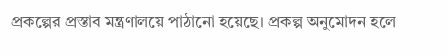প্রকল্পের প্রস্তাব মন্ত্রণালয়ে পাঠানো হয়েছে। প্রকল্প অনুমোদন হলে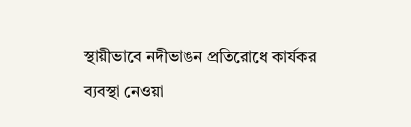স্থায়ীভাবে নদীভাঙন প্রতিরোধে কার্যকর ব্যবস্থা নেওয়া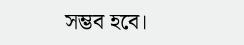সম্ভব হবে।